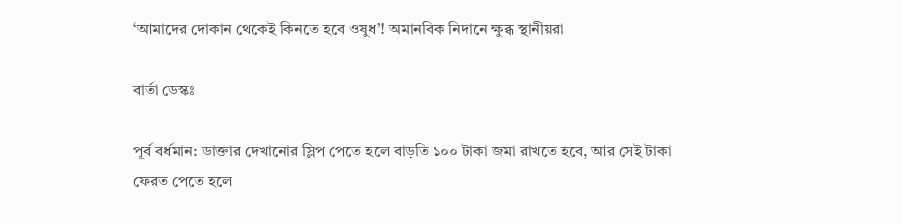‘আমাদের দোকান থেকেই কিনতে হবে ওষুধ’! অমানবিক নিদানে ক্ষুব্ধ স্থানীয়রা

বার্তা ডেস্কঃ

পূর্ব বর্ধমান: ডাক্তার দেখানোর স্লিপ পেতে হলে বাড়তি ১০০ টাকা জমা রাখতে হবে, আর সেই টাকা ফেরত পেতে হলে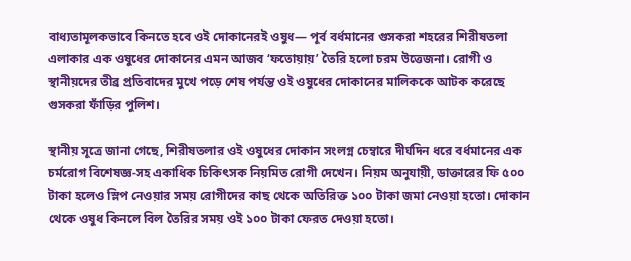বাধ্যতামূলকভাবে কিনতে হবে ওই দোকানেরই ওষুধ— পূর্ব বর্ধমানের গুসকরা শহরের শিরীষতলা এলাকার এক ওষুধের দোকানের এমন আজব ‘ফতোয়ায়’ তৈরি হলো চরম উত্তেজনা। রোগী ও স্থানীয়দের তীব্র প্রতিবাদের মুখে পড়ে শেষ পর্যন্ত ওই ওষুধের দোকানের মালিককে আটক করেছে গুসকরা ফাঁড়ির পুলিশ।

স্থানীয় সূত্রে জানা গেছে, শিরীষতলার ওই ওষুধের দোকান সংলগ্ন চেম্বারে দীর্ঘদিন ধরে বর্ধমানের এক চর্মরোগ বিশেষজ্ঞ-সহ একাধিক চিকিৎসক নিয়মিত রোগী দেখেন। নিয়ম অনুযায়ী, ডাক্তারের ফি ৫০০ টাকা হলেও স্লিপ নেওয়ার সময় রোগীদের কাছ থেকে অতিরিক্ত ১০০ টাকা জমা নেওয়া হতো। দোকান থেকে ওষুধ কিনলে বিল তৈরির সময় ওই ১০০ টাকা ফেরত দেওয়া হতো।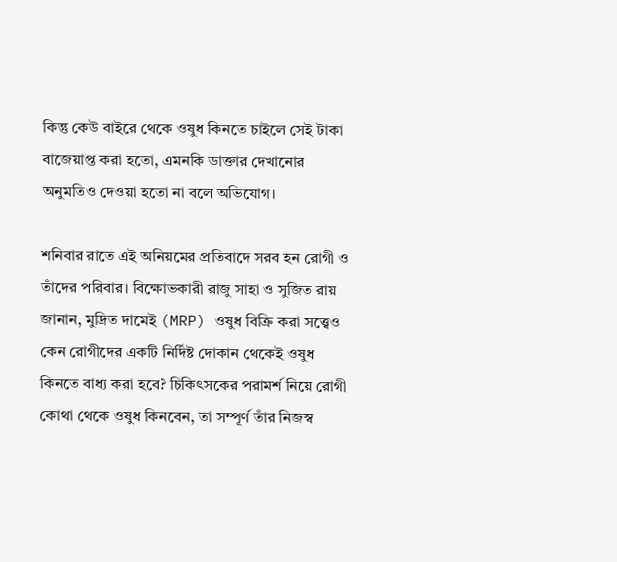কিন্তু কেউ বাইরে থেকে ওষুধ কিনতে চাইলে সেই টাকা বাজেয়াপ্ত করা হতো, এমনকি ডাক্তার দেখানোর অনুমতিও দেওয়া হতো না বলে অভিযোগ।

শনিবার রাতে এই অনিয়মের প্রতিবাদে সরব হন রোগী ও তাঁদের পরিবার। বিক্ষোভকারী রাজু সাহা ও সুজিত রায় জানান, মুদ্রিত দামেই (MRP) ওষুধ বিক্রি করা সত্ত্বেও কেন রোগীদের একটি নির্দিষ্ট দোকান থেকেই ওষুধ কিনতে বাধ্য করা হবে? চিকিৎসকের পরামর্শ নিয়ে রোগী কোথা থেকে ওষুধ কিনবেন, তা সম্পূর্ণ তাঁর নিজস্ব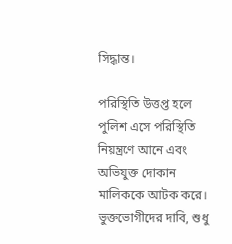সিদ্ধান্ত।

পরিস্থিতি উত্তপ্ত হলে পুলিশ এসে পরিস্থিতি নিয়ন্ত্রণে আনে এবং অভিযুক্ত দোকান মালিককে আটক করে। ভুক্তভোগীদের দাবি, শুধু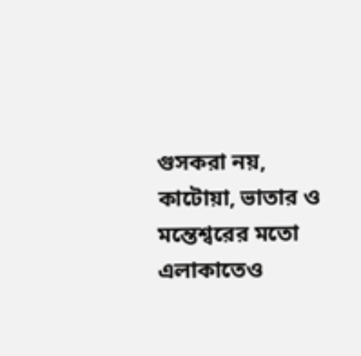গুসকরা নয়, কাটোয়া, ভাতার ও মন্তেশ্বরের মতো এলাকাতেও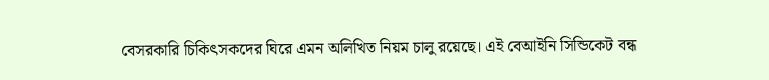বেসরকারি চিকিৎসকদের ঘিরে এমন অলিখিত নিয়ম চালু রয়েছে। এই বেআইনি সিন্ডিকেট বন্ধ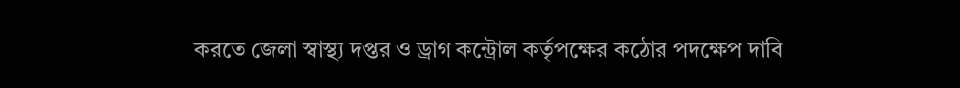করতে জেলা স্বাস্থ্য দপ্তর ও ড্রাগ কন্ট্রোল কর্তৃপক্ষের কঠোর পদক্ষেপ দাবি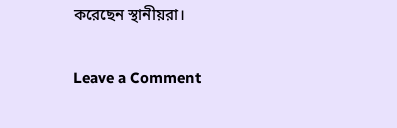করেছেন স্থানীয়রা।

Leave a Comment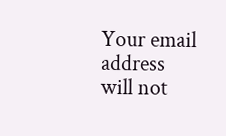Your email address will not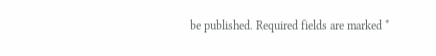be published. Required fields are marked *